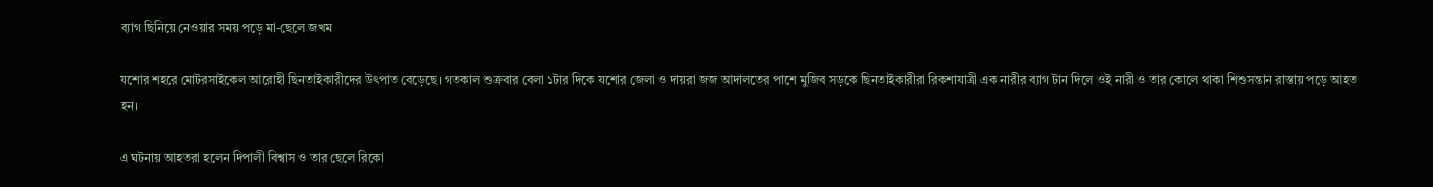ব্যাগ ছিনিয়ে নেওয়ার সময় পড়ে মা-ছেলে জখম

যশোর শহরে মোটরসাইকেল আরোহী ছিনতাইকারীদের উৎপাত বেড়েছে। গতকাল শুক্রবার বেলা ১টার দিকে যশোর জেলা ও দায়রা জজ আদালতের পাশে মুজিব সড়কে ছিনতাইকারীরা রিকশাযাত্রী এক নারীর ব্যাগ টান দিলে ওই নারী ও তার কোলে থাকা শিশুসন্তান রাস্তায় পড়ে আহত হন।

এ ঘটনায় আহতরা হলেন দিপালী বিশ্বাস ও তার ছেলে রিকো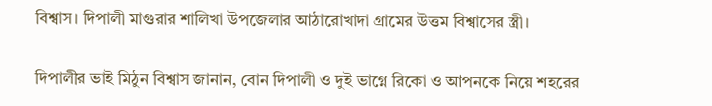বিশ্বাস। দিপালী মাগুরার শালিখা উপজেলার আঠারোখাদা গ্রামের উত্তম বিশ্বাসের স্ত্রী।

দিপালীর ভাই মিঠুন বিশ্বাস জানান, বোন দিপালী ও দুই ভাগ্নে রিকো ও আপনকে নিয়ে শহরের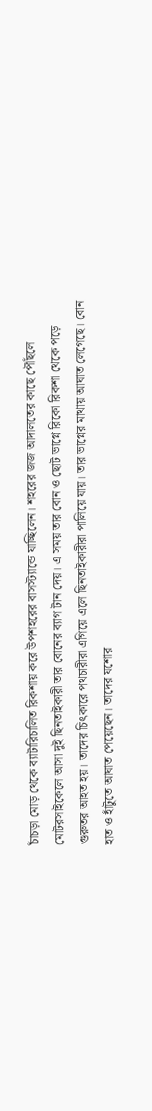চাঁচড়া মোড় থেকে ব্যাটারিচালিত রিকশায় করে উপশহরের বাসস্ট্যান্ডে যাচ্ছিলেন। শহরের জজ আদালতের কাছে পৌঁছলে মোটরসাইকেলে আসা দুই ছিনতাইকারী তার বোনের ব্যাগ টান দেয়। এ সময় তার বোন ও ছোট ভাগ্নে রিকো রিকশা থেকে পড়ে গুরুতর আহত হয়। তাদের চিৎকারে পথচারীরা এগিয়ে এলে ছিনতাইকারীরা পালিয়ে যায়। তার ভাগ্নের মাথায় আঘাত লেগেছে। বোন হাত ও হাঁটুতে আঘাত পেয়েছেন। তাদের যশোর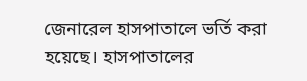জেনারেল হাসপাতালে ভর্তি করা হয়েছে। হাসপাতালের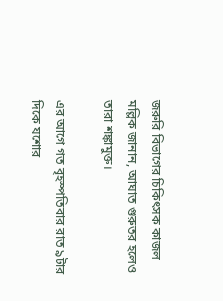জরুরি বিভাগের চিকিৎসক কাজল মল্লিক জানান, আঘাত গুরুতর হলেও তারা শঙ্কামুক্ত।

এর আগে গত বৃহস্পতিবার রাত ৯টার দিকে যশোর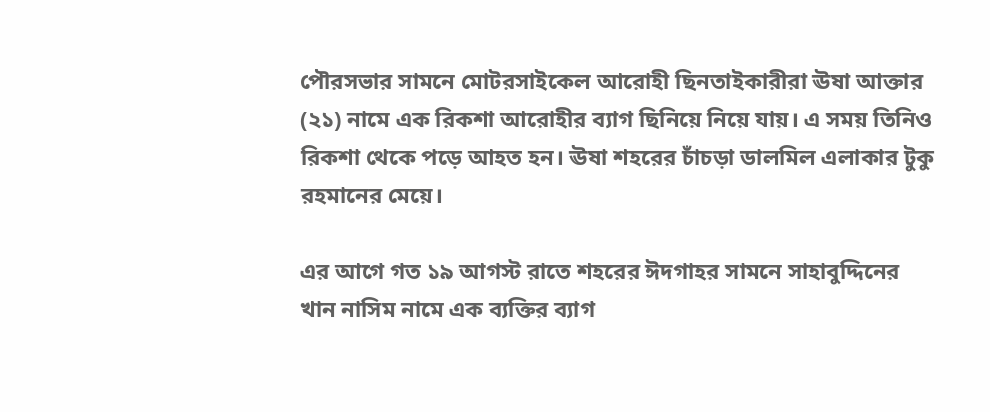পৌরসভার সামনে মোটরসাইকেল আরোহী ছিনতাইকারীরা ঊষা আক্তার (২১) নামে এক রিকশা আরোহীর ব্যাগ ছিনিয়ে নিয়ে যায়। এ সময় তিনিও রিকশা থেকে পড়ে আহত হন। ঊষা শহরের চাঁচড়া ডালমিল এলাকার টুকু রহমানের মেয়ে।

এর আগে গত ১৯ আগস্ট রাতে শহরের ঈদগাহর সামনে সাহাবুদ্দিনের খান নাসিম নামে এক ব্যক্তির ব্যাগ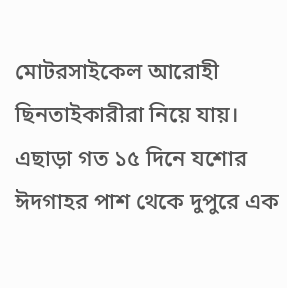মোটরসাইকেল আরোহী ছিনতাইকারীরা নিয়ে যায়। এছাড়া গত ১৫ দিনে যশোর ঈদগাহর পাশ থেকে দুপুরে এক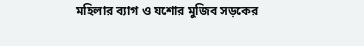মহিলার ব্যাগ ও যশোর মুজিব সড়কের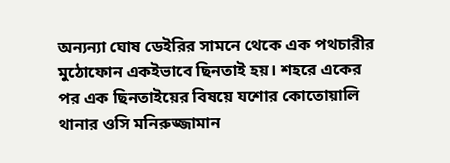অন্যন্যা ঘোষ ডেইরির সামনে থেকে এক পথচারীর মুঠোফোন একইভাবে ছিনতাই হয়। শহরে একের পর এক ছিনতাইয়ের বিষয়ে যশোর কোতোয়ালি থানার ওসি মনিরুজ্জামান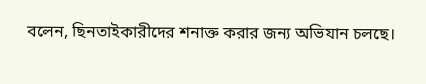বলেন, ছিনতাইকারীদের শনাক্ত করার জন্য অভিযান চলছে।